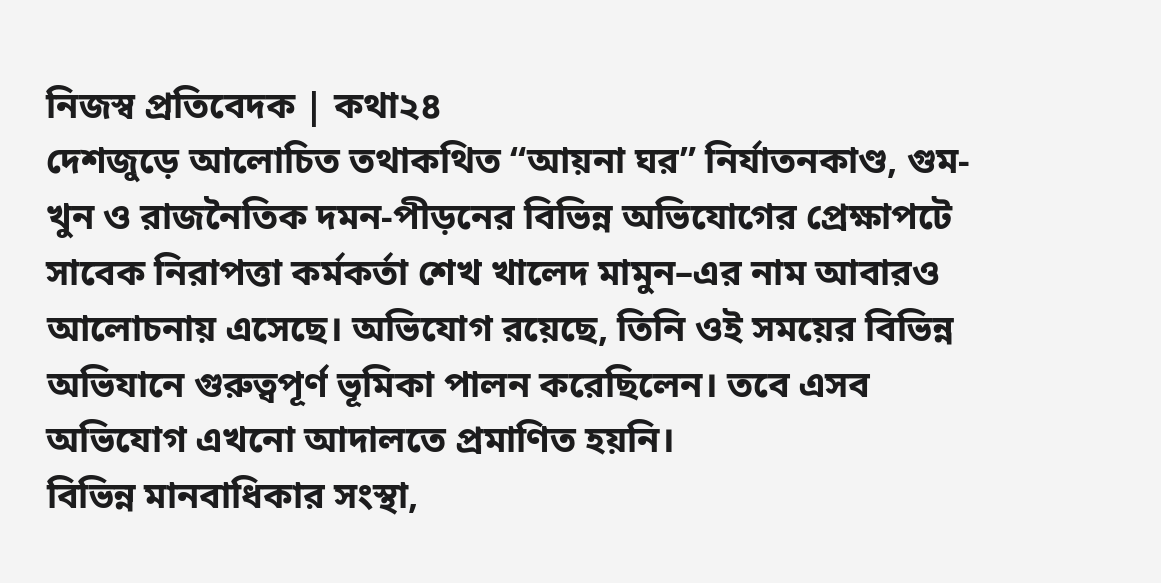নিজস্ব প্রতিবেদক | কথা২৪
দেশজুড়ে আলোচিত তথাকথিত “আয়না ঘর” নির্যাতনকাণ্ড, গুম-খুন ও রাজনৈতিক দমন-পীড়নের বিভিন্ন অভিযোগের প্রেক্ষাপটে সাবেক নিরাপত্তা কর্মকর্তা শেখ খালেদ মামুন–এর নাম আবারও আলোচনায় এসেছে। অভিযোগ রয়েছে, তিনি ওই সময়ের বিভিন্ন অভিযানে গুরুত্বপূর্ণ ভূমিকা পালন করেছিলেন। তবে এসব অভিযোগ এখনো আদালতে প্রমাণিত হয়নি।
বিভিন্ন মানবাধিকার সংস্থা,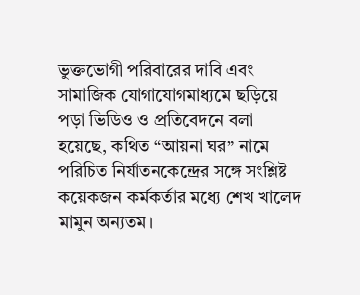ভুক্তভোগী পরিবারের দাবি এবং সামাজিক যোগাযোগমাধ্যমে ছড়িয়ে পড়া ভিডিও ও প্রতিবেদনে বলা হয়েছে, কথিত “আয়না ঘর” নামে পরিচিত নির্যাতনকেন্দ্রের সঙ্গে সংশ্লিষ্ট কয়েকজন কর্মকর্তার মধ্যে শেখ খালেদ মামুন অন্যতম।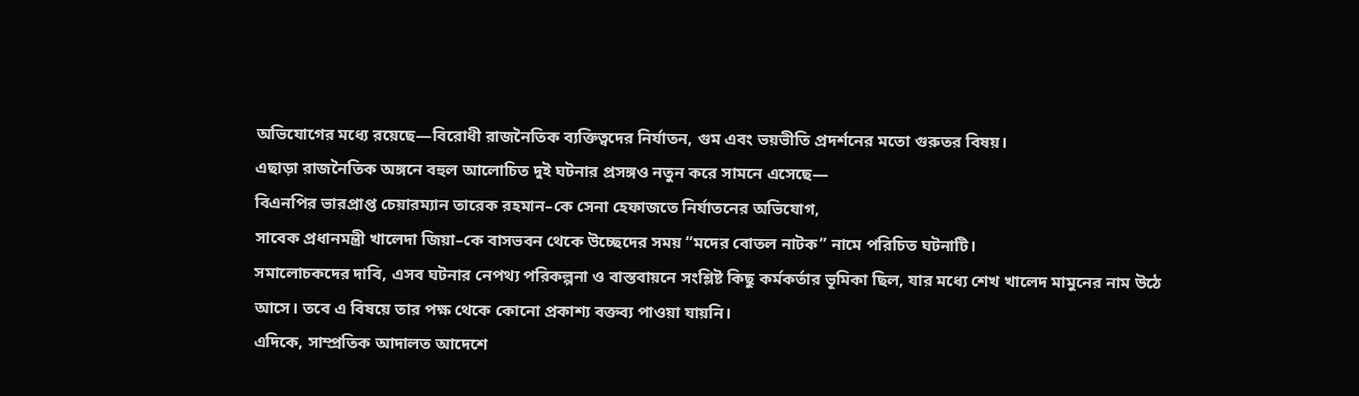অভিযোগের মধ্যে রয়েছে—বিরোধী রাজনৈতিক ব্যক্তিত্বদের নির্যাতন, গুম এবং ভয়ভীতি প্রদর্শনের মতো গুরুতর বিষয়।
এছাড়া রাজনৈতিক অঙ্গনে বহুল আলোচিত দুই ঘটনার প্রসঙ্গও নতুন করে সামনে এসেছে—
বিএনপির ভারপ্রাপ্ত চেয়ারম্যান তারেক রহমান–কে সেনা হেফাজতে নির্যাতনের অভিযোগ,
সাবেক প্রধানমন্ত্রী খালেদা জিয়া–কে বাসভবন থেকে উচ্ছেদের সময় “মদের বোতল নাটক” নামে পরিচিত ঘটনাটি।
সমালোচকদের দাবি, এসব ঘটনার নেপথ্য পরিকল্পনা ও বাস্তবায়নে সংশ্লিষ্ট কিছু কর্মকর্তার ভূমিকা ছিল, যার মধ্যে শেখ খালেদ মামুনের নাম উঠে আসে। তবে এ বিষয়ে তার পক্ষ থেকে কোনো প্রকাশ্য বক্তব্য পাওয়া যায়নি।
এদিকে, সাম্প্রতিক আদালত আদেশে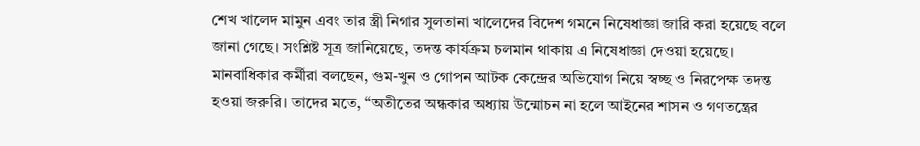শেখ খালেদ মামুন এবং তার স্ত্রী নিগার সুলতানা খালেদের বিদেশ গমনে নিষেধাজ্ঞা জারি করা হয়েছে বলে জানা গেছে। সংশ্লিষ্ট সূত্র জানিয়েছে, তদন্ত কার্যক্রম চলমান থাকায় এ নিষেধাজ্ঞা দেওয়া হয়েছে।
মানবাধিকার কর্মীরা বলছেন, গুম-খুন ও গোপন আটক কেন্দ্রের অভিযোগ নিয়ে স্বচ্ছ ও নিরপেক্ষ তদন্ত হওয়া জরুরি। তাদের মতে, “অতীতের অন্ধকার অধ্যায় উন্মোচন না হলে আইনের শাসন ও গণতন্ত্রের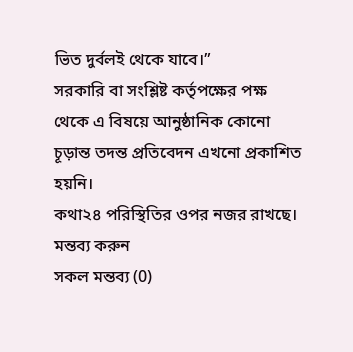ভিত দুর্বলই থেকে যাবে।”
সরকারি বা সংশ্লিষ্ট কর্তৃপক্ষের পক্ষ থেকে এ বিষয়ে আনুষ্ঠানিক কোনো চূড়ান্ত তদন্ত প্রতিবেদন এখনো প্রকাশিত হয়নি।
কথা২৪ পরিস্থিতির ওপর নজর রাখছে।
মন্তব্য করুন
সকল মন্তব্য (0)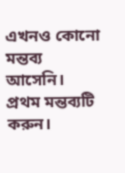এখনও কোনো মন্তব্য আসেনি। প্রথম মন্তব্যটি করুন।